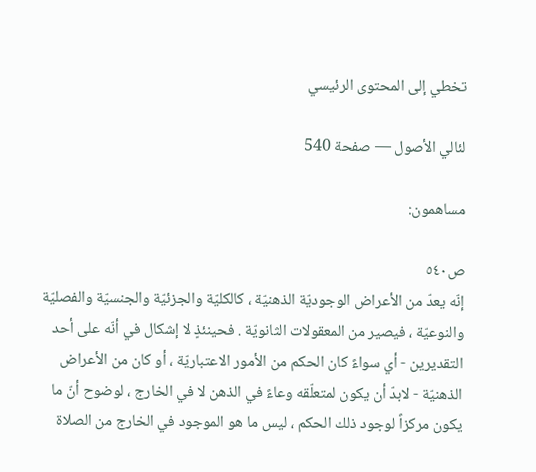تخطي إلى المحتوى الرئيسي

لئالي الأصول — صفحة 540

مساهمون:

ص٥٤٠
إنّه يعدّ من الأعراض الوجوديّة الذهنيّة ، كالكليّة والجزئيّة والجنسيّة والفصليّة والنوعيّة ، فيصير من المعقولات الثانويّة . فحينئذٍ لا إشكال في أنّه على أحد التقديرين - أي سواءً كان الحكم من الأمور الاعتباريّة ، أو كان من الأعراض الذهنيّة - لابدّ أن يكون لمتعلّقه وعاءً في الذهن لا في الخارج ، لوضوح أنّ ما يكون مركزاً لوجود ذلك الحكم ، ليس ما هو الموجود في الخارج من الصلاة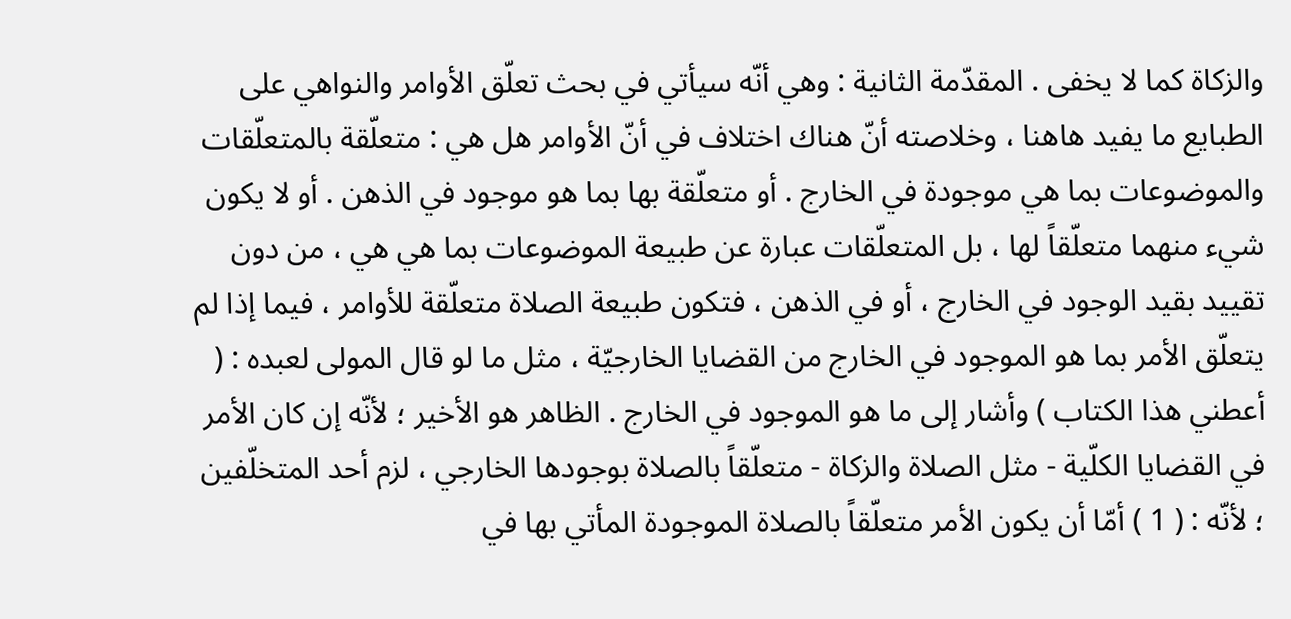والزكاة كما لا يخفى . المقدّمة الثانية : وهي أنّه سيأتي في بحث تعلّق الأوامر والنواهي على الطبايع ما يفيد هاهنا ، وخلاصته أنّ هناك اختلاف في أنّ الأوامر هل هي : متعلّقة بالمتعلّقات والموضوعات بما هي موجودة في الخارج . أو متعلّقة بها بما هو موجود في الذهن . أو لا يكون شيء منهما متعلّقاً لها ، بل المتعلّقات عبارة عن طبيعة الموضوعات بما هي هي ، من دون تقييد بقيد الوجود في الخارج ، أو في الذهن ، فتكون طبيعة الصلاة متعلّقة للأوامر ، فيما إذا لم يتعلّق الأمر بما هو الموجود في الخارج من القضايا الخارجيّة ، مثل ما لو قال المولى لعبده : ( أعطني هذا الكتاب ) وأشار إلى ما هو الموجود في الخارج . الظاهر هو الأخير ؛ لأنّه إن كان الأمر في القضايا الكلّية - مثل الصلاة والزكاة - متعلّقاً بالصلاة بوجودها الخارجي ، لزم أحد المتخلّفين ؛ لأنّه : ( 1 ) أمّا أن يكون الأمر متعلّقاً بالصلاة الموجودة المأتي بها في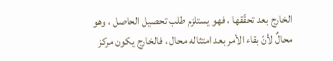الخارج بعد تحقّقها ، فهو يستلزم طلب تحصيل الحاصل ، وهو محالٌ لأنّ بقاء الأمر بعد امتثاله محال ، فالخارج يكون مركز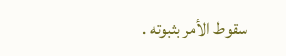سقوط الأمر بثبوته .